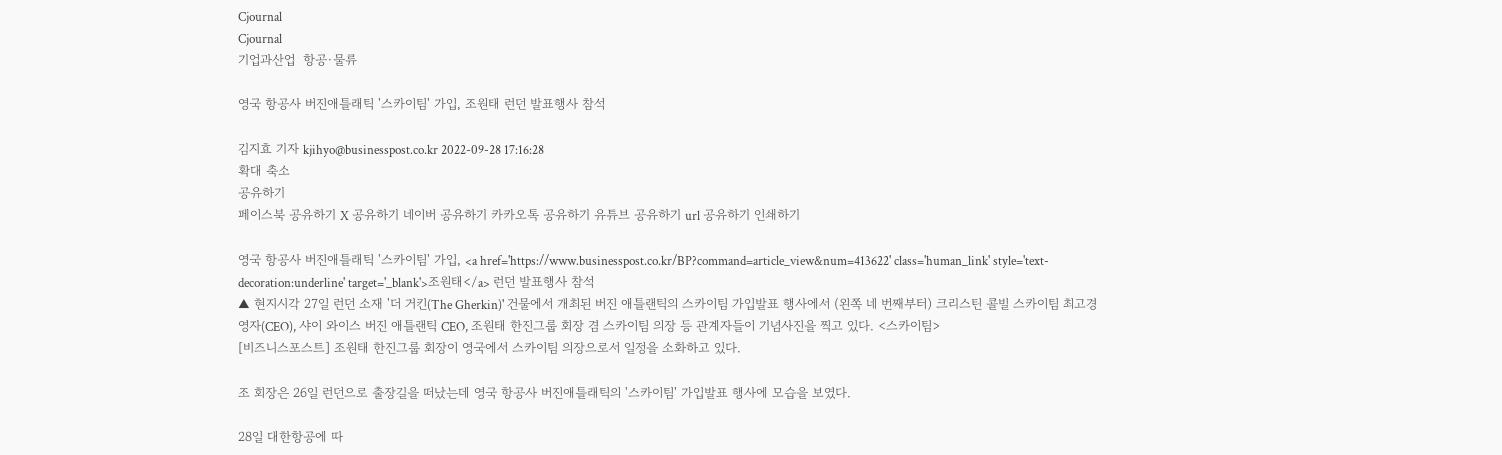Cjournal
Cjournal
기업과산업  항공·물류

영국 항공사 버진애틀래틱 '스카이팀' 가입, 조원태 런던 발표행사 참석

김지효 기자 kjihyo@businesspost.co.kr 2022-09-28 17:16:28
확대 축소
공유하기
페이스북 공유하기 X 공유하기 네이버 공유하기 카카오톡 공유하기 유튜브 공유하기 url 공유하기 인쇄하기

영국 항공사 버진애틀래틱 '스카이팀' 가입, <a href='https://www.businesspost.co.kr/BP?command=article_view&num=413622' class='human_link' style='text-decoration:underline' target='_blank'>조원태</a> 런던 발표행사 참석
▲ 현지시각 27일 런던 소재 '더 거킨(The Gherkin)' 건물에서 개최된 버진 애틀랜틱의 스카이팀 가입발표 행사에서 (왼쪽 네 번째부터) 크리스틴 콜빌 스카이팀 최고경영자(CEO), 샤이 와이스 버진 애틀랜틱 CEO, 조원태 한진그룹 회장 겸 스카이팀 의장 등 관계자들이 기념사진을 찍고 있다. <스카이팀>
[비즈니스포스트] 조원태 한진그룹 회장이 영국에서 스카이팀 의장으로서 일정을 소화하고 있다.

조 회장은 26일 런던으로 출장길을 떠났는데 영국 항공사 버진애틀래틱의 '스카이팀' 가입발표 행사에 모습을 보였다.

28일 대한항공에 따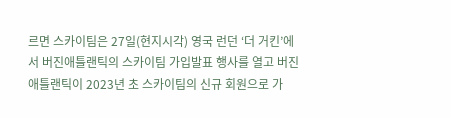르면 스카이팀은 27일(현지시각) 영국 런던 ‘더 거킨’에서 버진애틀랜틱의 스카이팀 가입발표 행사를 열고 버진 애틀랜틱이 2023년 초 스카이팀의 신규 회원으로 가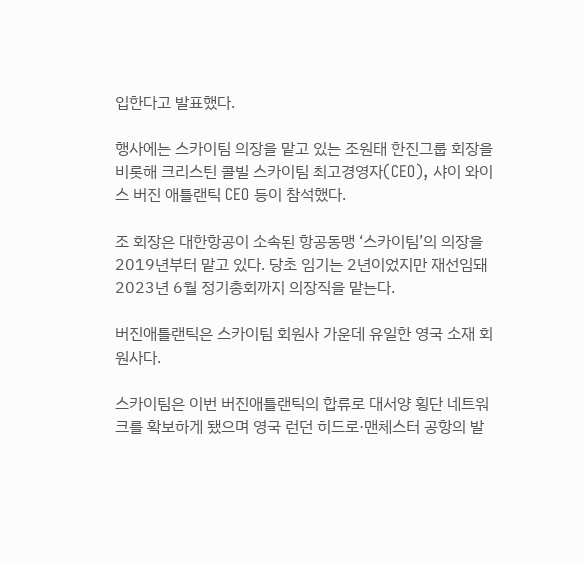입한다고 발표했다.

행사에는 스카이팀 의장을 맡고 있는 조원태 한진그룹 회장을 비롯해 크리스틴 콜빌 스카이팀 최고경영자(CEO), 샤이 와이스 버진 애틀랜틱 CEO 등이 참석했다.

조 회장은 대한항공이 소속된 항공동맹 ‘스카이팀’의 의장을 2019년부터 맡고 있다. 당초 임기는 2년이었지만 재선임돼 2023년 6월 정기총회까지 의장직을 맡는다.

버진애틀랜틱은 스카이팀 회원사 가운데 유일한 영국 소재 회원사다.

스카이팀은 이번 버진애틀랜틱의 합류로 대서양 횡단 네트워크를 확보하게 됐으며 영국 런던 히드로·맨체스터 공항의 발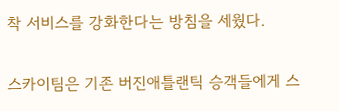착 서비스를 강화한다는 방침을 세웠다.

스카이팀은 기존 버진애틀랜틱 승객들에게 스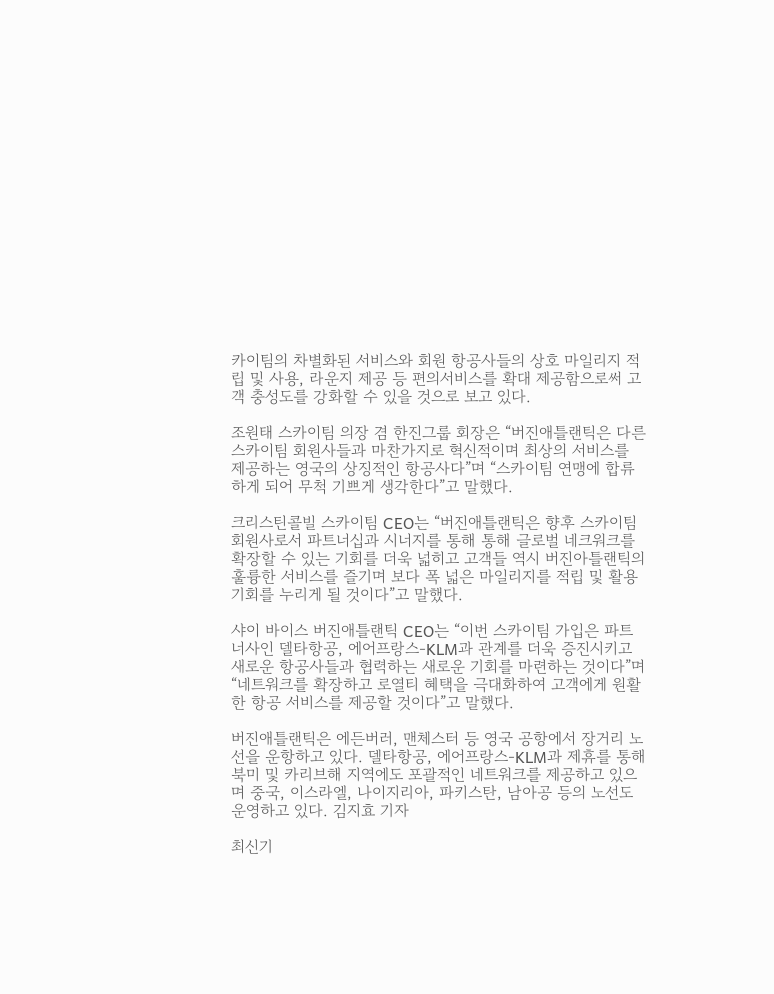카이팀의 차별화된 서비스와 회원 항공사들의 상호 마일리지 적립 및 사용, 라운지 제공 등 편의서비스를 확대 제공함으로써 고객 충성도를 강화할 수 있을 것으로 보고 있다.

조원태 스카이팀 의장 겸 한진그룹 회장은 “버진애틀랜틱은 다른 스카이팀 회원사들과 마찬가지로 혁신적이며 최상의 서비스를 제공하는 영국의 상징적인 항공사다”며 “스카이팀 연맹에 합류하게 되어 무척 기쁘게 생각한다”고 말했다.

크리스틴콜빌 스카이팀 CEO는 “버진애틀랜틱은 향후 스카이팀 회원사로서 파트너십과 시너지를 통해 통해 글로벌 네크워크를 확장할 수 있는 기회를 더욱 넓히고 고객들 역시 버진아틀랜틱의 훌륭한 서비스를 즐기며 보다 폭 넓은 마일리지를 적립 및 활용 기회를 누리게 될 것이다”고 말했다.

샤이 바이스 버진애틀랜틱 CEO는 “이번 스카이팀 가입은 파트너사인 델타항공, 에어프랑스-KLM과 관계를 더욱 증진시키고 새로운 항공사들과 협력하는 새로운 기회를 마련하는 것이다”며 “네트워크를 확장하고 로열티 혜택을 극대화하여 고객에게 원활한 항공 서비스를 제공할 것이다”고 말했다.

버진애틀랜틱은 에든버러, 맨체스터 등 영국 공항에서 장거리 노선을 운항하고 있다. 델타항공, 에어프랑스-KLM과 제휴를 통해 북미 및 카리브해 지역에도 포괄적인 네트워크를 제공하고 있으며 중국, 이스라엘, 나이지리아, 파키스탄, 남아공 등의 노선도 운영하고 있다. 김지효 기자

최신기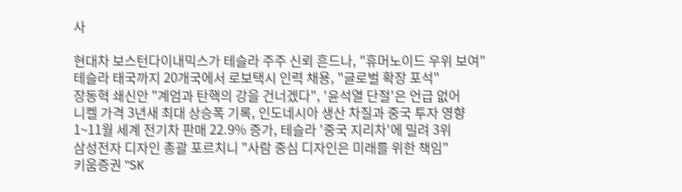사

현대차 보스턴다이내믹스가 테슬라 주주 신뢰 흔드나, "휴머노이드 우위 보여"
테슬라 태국까지 20개국에서 로보택시 인력 채용, "글로벌 확장 포석"
장동혁 쇄신안 "계엄과 탄핵의 강을 건너겠다", '윤석열 단절'은 언급 없어
니켈 가격 3년새 최대 상승폭 기록, 인도네시아 생산 차질과 중국 투자 영향
1~11월 세계 전기차 판매 22.9% 증가, 테슬라 '중국 지리차'에 밀려 3위
삼성전자 디자인 총괄 포르치니 "사람 중심 디자인은 미래를 위한 책임"
키움증권 "SK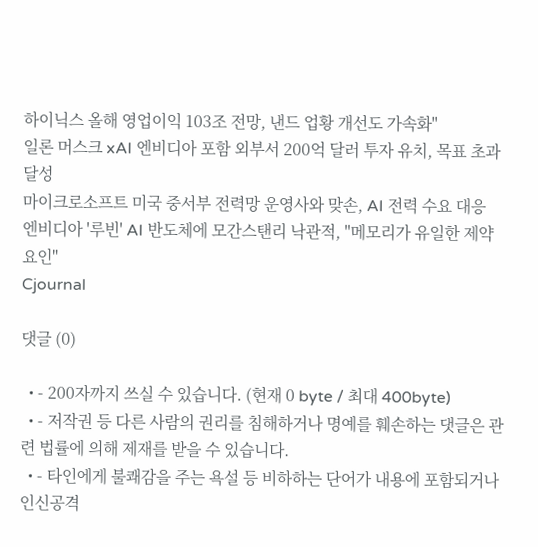하이닉스 올해 영업이익 103조 전망, 낸드 업황 개선도 가속화"
일론 머스크 xAI 엔비디아 포함 외부서 200억 달러 투자 유치, 목표 초과달성
마이크로소프트 미국 중서부 전력망 운영사와 맞손, AI 전력 수요 대응
엔비디아 '루빈' AI 반도체에 모간스탠리 낙관적, "메모리가 유일한 제약 요인"
Cjournal

댓글 (0)

  • - 200자까지 쓰실 수 있습니다. (현재 0 byte / 최대 400byte)
  • - 저작권 등 다른 사람의 권리를 침해하거나 명예를 훼손하는 댓글은 관련 법률에 의해 제재를 받을 수 있습니다.
  • - 타인에게 불쾌감을 주는 욕설 등 비하하는 단어가 내용에 포함되거나 인신공격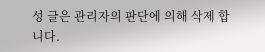성 글은 관리자의 판단에 의해 삭제 합니다.